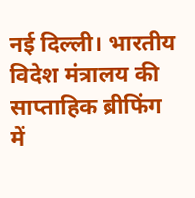नई दिल्ली। भारतीय विदेश मंत्रालय की साप्ताहिक ब्रीफिंग में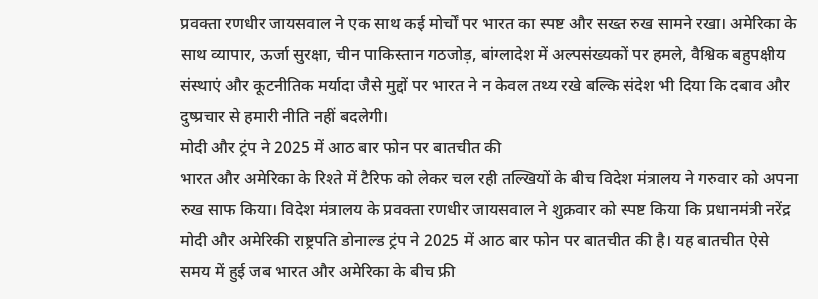प्रवक्ता रणधीर जायसवाल ने एक साथ कई मोर्चों पर भारत का स्पष्ट और सख्त रुख सामने रखा। अमेरिका के साथ व्यापार, ऊर्जा सुरक्षा, चीन पाकिस्तान गठजोड़, बांग्लादेश में अल्पसंख्यकों पर हमले, वैश्विक बहुपक्षीय संस्थाएं और कूटनीतिक मर्यादा जैसे मुद्दों पर भारत ने न केवल तथ्य रखे बल्कि संदेश भी दिया कि दबाव और दुष्प्रचार से हमारी नीति नहीं बदलेगी।
मोदी और ट्रंप ने 2025 में आठ बार फोन पर बातचीत की
भारत और अमेरिका के रिश्ते में टैरिफ को लेकर चल रही तल्खियों के बीच विदेश मंत्रालय ने गरुवार को अपना रुख साफ किया। विदेश मंत्रालय के प्रवक्ता रणधीर जायसवाल ने शुक्रवार को स्पष्ट किया कि प्रधानमंत्री नरेंद्र मोदी और अमेरिकी राष्ट्रपति डोनाल्ड ट्रंप ने 2025 में आठ बार फोन पर बातचीत की है। यह बातचीत ऐसे समय में हुई जब भारत और अमेरिका के बीच फ्री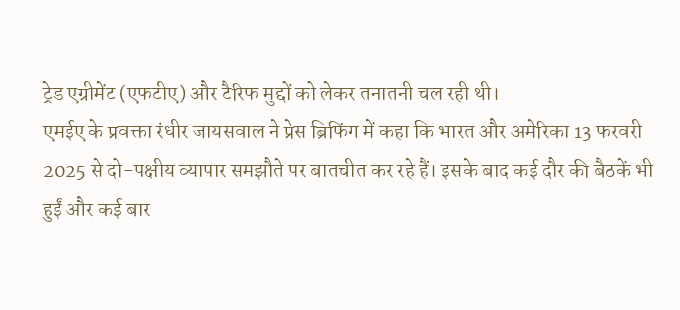ट्रेड एग्रीमेंट (एफटीए) और टैरिफ मुद्दों को लेकर तनातनी चल रही थी।
एमईए के प्रवक्ता रंधीर जायसवाल ने प्रेस ब्रिफिंग में कहा कि भारत और अमेरिका 13 फरवरी 2025 से दो-पक्षीय व्यापार समझौते पर बातचीत कर रहे हैं। इसके बाद कई दौर की बैठकें भी हुईं और कई बार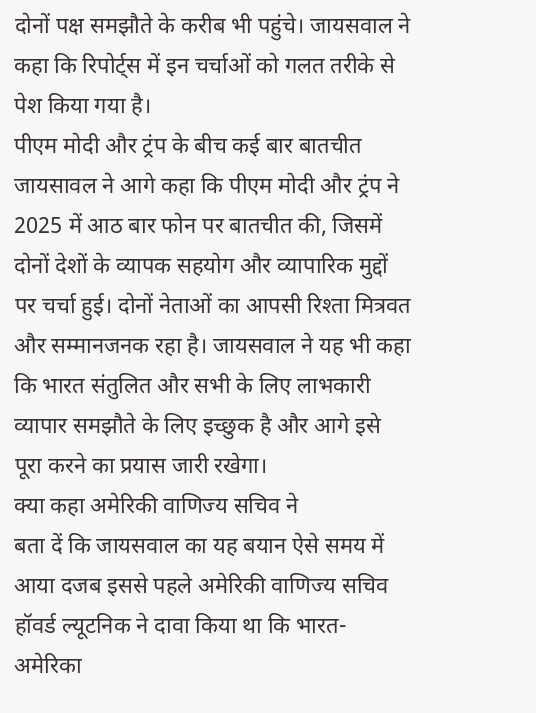दोनों पक्ष समझौते के करीब भी पहुंचे। जायसवाल ने कहा कि रिपोर्ट्स में इन चर्चाओं को गलत तरीके से पेश किया गया है।
पीएम मोदी और ट्रंप के बीच कई बार बातचीत
जायसावल ने आगे कहा कि पीएम मोदी और ट्रंप ने 2025 में आठ बार फोन पर बातचीत की, जिसमें दोनों देशों के व्यापक सहयोग और व्यापारिक मुद्दों पर चर्चा हुई। दोनों नेताओं का आपसी रिश्ता मित्रवत और सम्मानजनक रहा है। जायसवाल ने यह भी कहा कि भारत संतुलित और सभी के लिए लाभकारी व्यापार समझौते के लिए इच्छुक है और आगे इसे पूरा करने का प्रयास जारी रखेगा।
क्या कहा अमेरिकी वाणिज्य सचिव ने
बता दें कि जायसवाल का यह बयान ऐसे समय में आया दजब इससे पहले अमेरिकी वाणिज्य सचिव हॉवर्ड ल्यूटनिक ने दावा किया था कि भारत-अमेरिका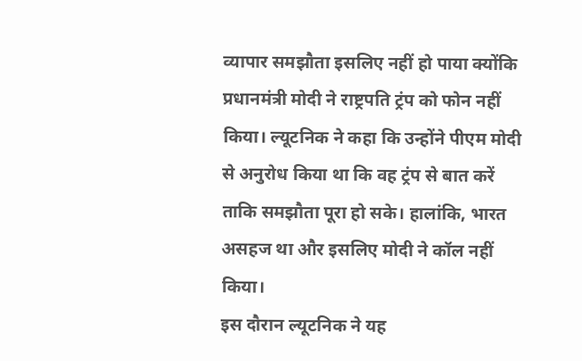व्यापार समझौता इसलिए नहीं हो पाया क्योंकि प्रधानमंत्री मोदी ने राष्ट्रपति ट्रंप को फोन नहीं किया। ल्यूटनिक ने कहा कि उन्होंने पीएम मोदी से अनुरोध किया था कि वह ट्रंप से बात करें ताकि समझौता पूरा हो सके। हालांकि, भारत असहज था और इसलिए मोदी ने कॉल नहीं किया।
इस दौरान ल्यूटनिक ने यह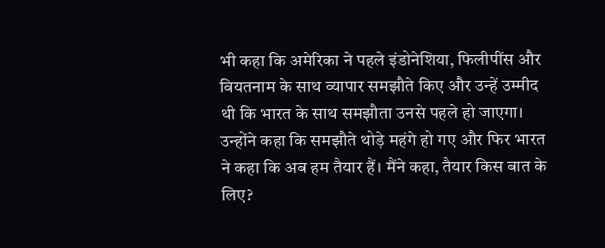भी कहा कि अमेरिका ने पहले इंडोनेशिया, फिलीपींस और वियतनाम के साथ व्यापार समझौते किए और उन्हें उम्मीद थी कि भारत के साथ समझौता उनसे पहले हो जाएगा। उन्होंने कहा कि समझौते थोड़े महंगे हो गए और फिर भारत ने कहा कि अब हम तैयार हैं। मैंने कहा, तैयार किस बात के लिए?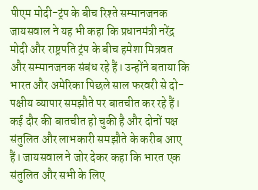पीएम मोदी-ट्रंप के बीच रिश्ते सम्मानजनक
जायसवाल ने यह भी कहा कि प्रधानमंत्री नरेंद्र मोदी और राष्ट्रपति ट्रंप के बीच हमेशा मित्रवत और सम्मानजनक संबंध रहे हैं। उन्होंने बताया कि भारत और अमेरिका पिछले साल फरवरी से दो-पक्षीय व्यापार समझौते पर बातचीत कर रहे हैं। कई दौर की बातचीत हो चुकी है और दोनों पक्ष संतुलित और लाभकारी समझौते के करीब आए हैं। जायसवाल ने जोर देकर कहा कि भारत एक संतुलित और सभी के लिए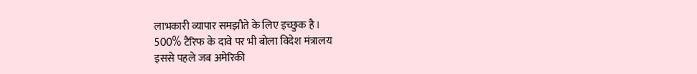लाभकारी व्यापार समझौते के लिए इच्छुक है।
500% टैरिफ के दावे पर भी बोला विदेश मंत्रालय
इससे पहले जब अमेरिकी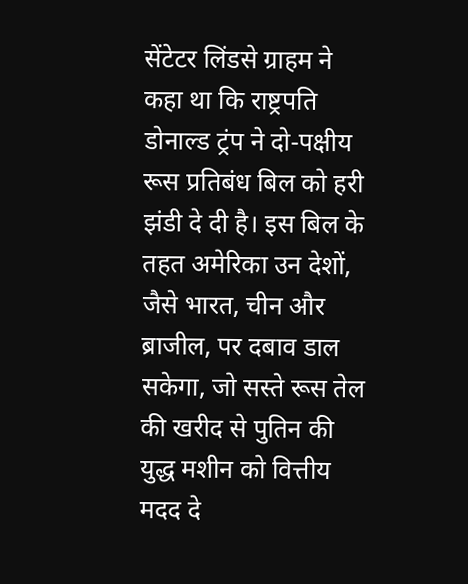सेंटेटर लिंडसे ग्राहम ने कहा था कि राष्ट्रपति डोनाल्ड ट्रंप ने दो-पक्षीय रूस प्रतिबंध बिल को हरी झंडी दे दी है। इस बिल के तहत अमेरिका उन देशों, जैसे भारत, चीन और ब्राजील, पर दबाव डाल सकेगा, जो सस्ते रूस तेल की खरीद से पुतिन की युद्ध मशीन को वित्तीय मदद दे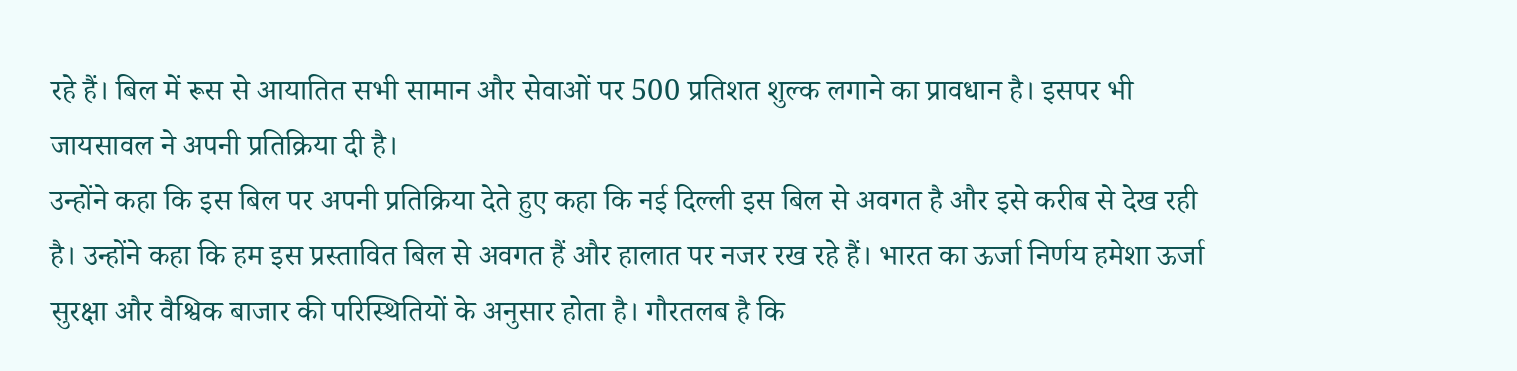रहे हैं। बिल में रूस से आयातित सभी सामान और सेवाओं पर 500 प्रतिशत शुल्क लगाने का प्रावधान है। इसपर भी जायसावल ने अपनी प्रतिक्रिया दी है।
उन्होंने कहा कि इस बिल पर अपनी प्रतिक्रिया देते हुए कहा कि नई दिल्ली इस बिल से अवगत है और इसे करीब से देख रही है। उन्होंने कहा कि हम इस प्रस्तावित बिल से अवगत हैं और हालात पर नजर रख रहे हैं। भारत का ऊर्जा निर्णय हमेशा ऊर्जा सुरक्षा और वैश्विक बाजार की परिस्थितियों के अनुसार होता है। गौरतलब है कि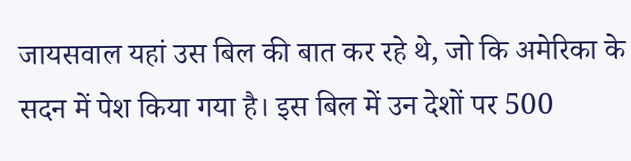जायसवाल यहां उस बिल की बात कर रहे थे, जो कि अमेरिका के सदन में पेश किया गया है। इस बिल में उन देशों पर 500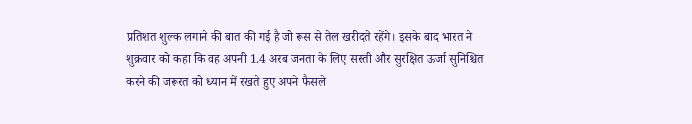प्रतिशत शुल्क लगाने की बात की गई है जो रूस से तेल खरीदते रहेंगे। इसके बाद भारत ने शुक्रवार को कहा कि वह अपनी 1.4 अरब जनता के लिए सस्ती और सुरक्षित ऊर्जा सुनिश्चित करने की जरूरत को ध्यान में रखते हुए अपने फैसले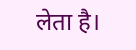लेता है।